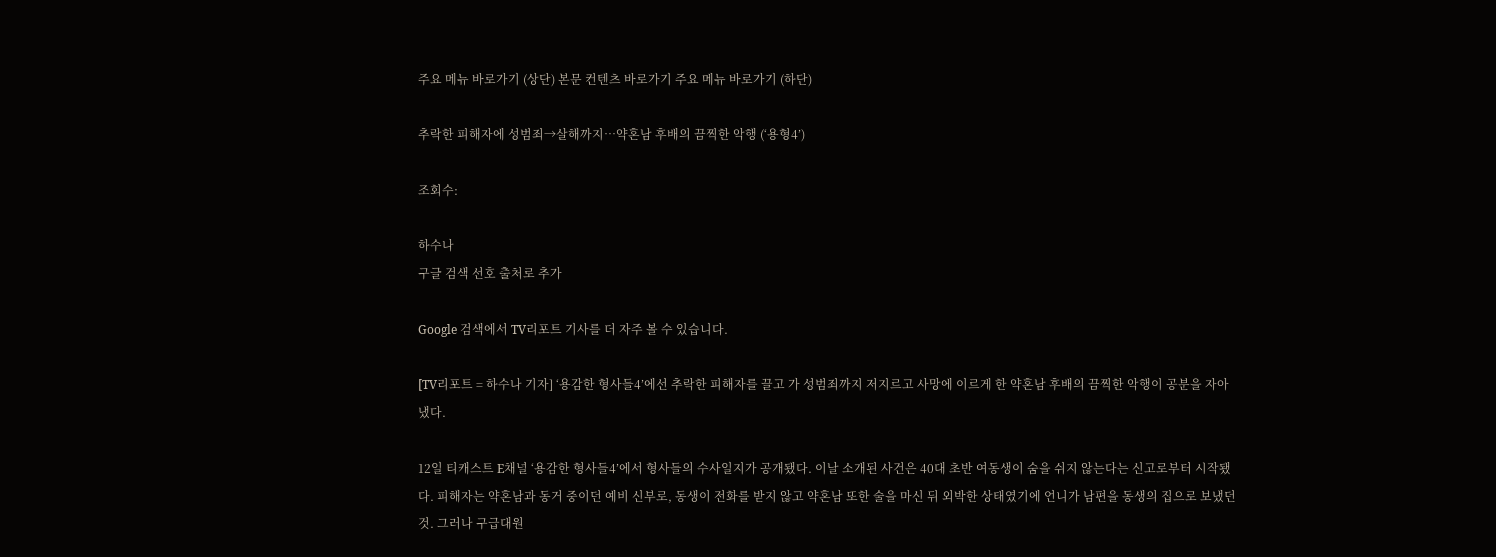주요 메뉴 바로가기 (상단) 본문 컨텐츠 바로가기 주요 메뉴 바로가기 (하단)

추락한 피해자에 성범죄→살해까지…약혼남 후배의 끔찍한 악행 (‘용형4’)

조회수:

하수나
구글 검색 선호 출처로 추가

Google 검색에서 TV리포트 기사를 더 자주 볼 수 있습니다.

[TV리포트 = 하수나 기자] ‘용감한 형사들4’에선 추락한 피해자를 끌고 가 성범죄까지 저지르고 사망에 이르게 한 약혼남 후배의 끔찍한 악행이 공분을 자아냈다.

12일 티캐스트 E채널 ‘용감한 형사들4’에서 형사들의 수사일지가 공개됐다. 이날 소개된 사건은 40대 초반 여동생이 숨을 쉬지 않는다는 신고로부터 시작됐다. 피해자는 약혼남과 동거 중이던 예비 신부로, 동생이 전화를 받지 않고 약혼남 또한 술을 마신 뒤 외박한 상태였기에 언니가 남편을 동생의 집으로 보냈던 것. 그러나 구급대원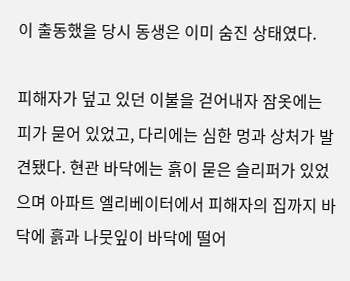이 출동했을 당시 동생은 이미 숨진 상태였다.

피해자가 덮고 있던 이불을 걷어내자 잠옷에는 피가 묻어 있었고, 다리에는 심한 멍과 상처가 발견됐다. 현관 바닥에는 흙이 묻은 슬리퍼가 있었으며 아파트 엘리베이터에서 피해자의 집까지 바닥에 흙과 나뭇잎이 바닥에 떨어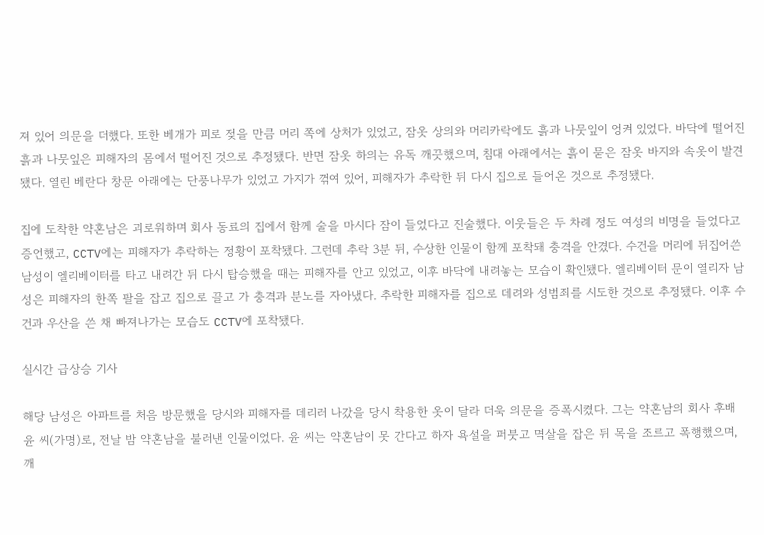져 있어 의문을 더했다. 또한 베개가 피로 젖을 만큼 머리 쪽에 상처가 있었고, 잠옷 상의와 머리카락에도 흙과 나뭇잎이 엉켜 있었다. 바닥에 떨어진 흙과 나뭇잎은 피해자의 몸에서 떨어진 것으로 추정됐다. 반면 잠옷 하의는 유독 깨끗했으며, 침대 아래에서는 흙이 묻은 잠옷 바지와 속옷이 발견됐다. 열린 베란다 창문 아래에는 단풍나무가 있었고 가지가 꺾여 있어, 피해자가 추락한 뒤 다시 집으로 들어온 것으로 추정됐다.

집에 도착한 약혼남은 괴로워하며 회사 동료의 집에서 함께 술을 마시다 잠이 들었다고 진술했다. 이웃들은 두 차례 정도 여성의 비명을 들었다고 증언했고, CCTV에는 피해자가 추락하는 정황이 포착됐다. 그런데 추락 3분 뒤, 수상한 인물이 함께 포착돼 충격을 안겼다. 수건을 머리에 뒤집어쓴 남성이 엘리베이터를 타고 내려간 뒤 다시 탑승했을 때는 피해자를 안고 있었고, 이후 바닥에 내려놓는 모습이 확인됐다. 엘리베이터 문이 열리자 남성은 피해자의 한쪽 팔을 잡고 집으로 끌고 가 충격과 분노를 자아냈다. 추락한 피해자를 집으로 데려와 성범죄를 시도한 것으로 추정됐다. 이후 수건과 우산을 쓴 채 빠져나가는 모습도 CCTV에 포착됐다.

실시간 급상승 기사

해당 남성은 아파트를 처음 방문했을 당시와 피해자를 데리러 나갔을 당시 착용한 옷이 달라 더욱 의문을 증폭시켰다. 그는 약혼남의 회사 후배 윤 씨(가명)로, 전날 밤 약혼남을 불러낸 인물이었다. 윤 씨는 약혼남이 못 간다고 하자 욕설을 퍼붓고 멱살을 잡은 뒤 목을 조르고 폭행했으며, 깨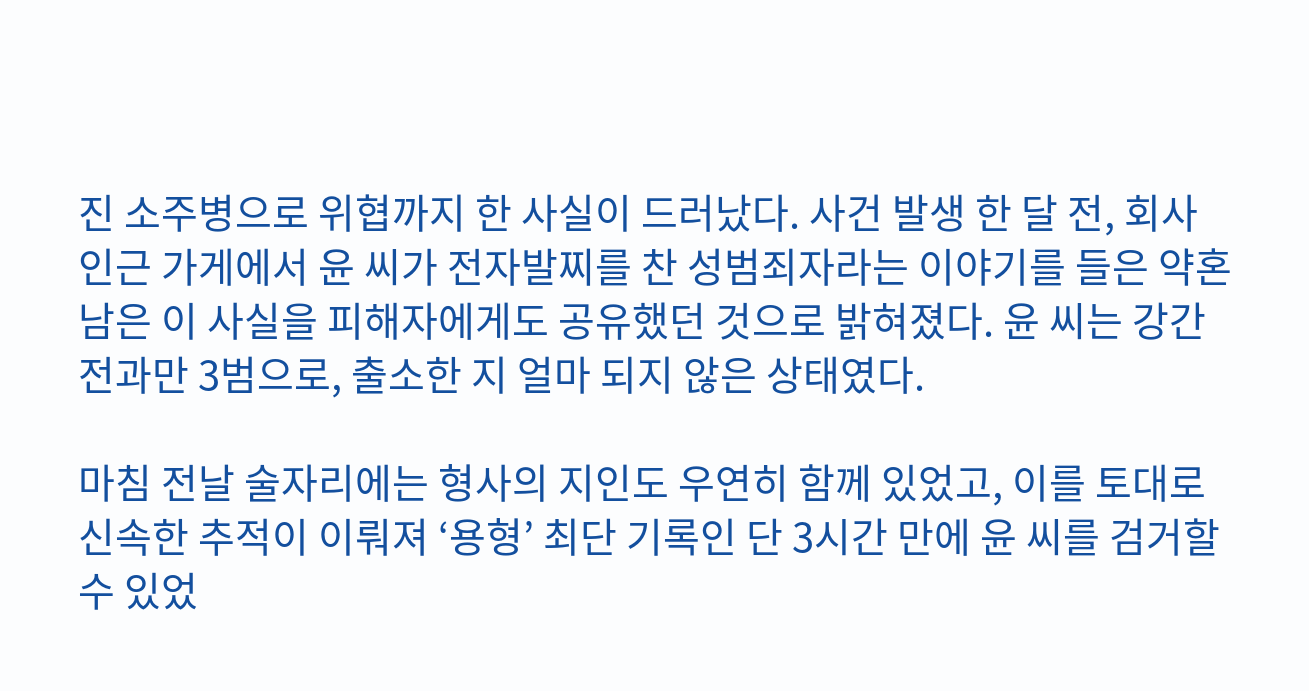진 소주병으로 위협까지 한 사실이 드러났다. 사건 발생 한 달 전, 회사 인근 가게에서 윤 씨가 전자발찌를 찬 성범죄자라는 이야기를 들은 약혼남은 이 사실을 피해자에게도 공유했던 것으로 밝혀졌다. 윤 씨는 강간 전과만 3범으로, 출소한 지 얼마 되지 않은 상태였다.

마침 전날 술자리에는 형사의 지인도 우연히 함께 있었고, 이를 토대로 신속한 추적이 이뤄져 ‘용형’ 최단 기록인 단 3시간 만에 윤 씨를 검거할 수 있었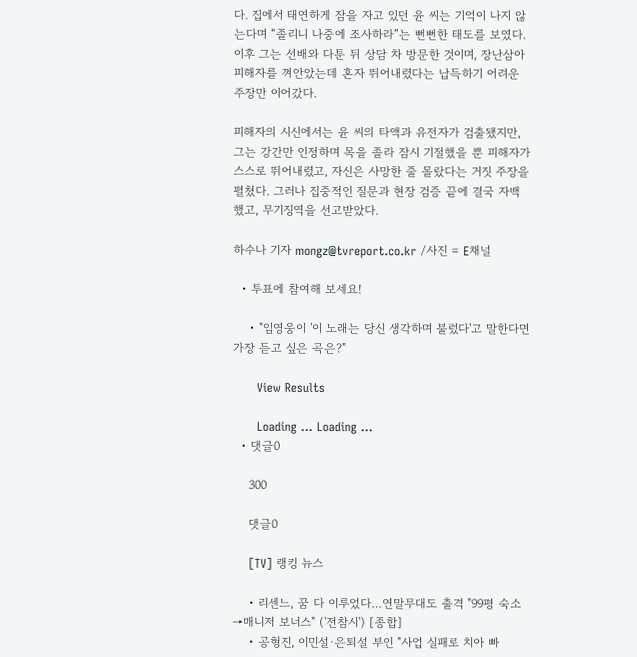다. 집에서 태연하게 잠을 자고 있던 윤 씨는 기억이 나지 않는다며 “졸리니 나중에 조사하라”는 뻔뻔한 태도를 보였다. 이후 그는 선배와 다툰 뒤 상담 차 방문한 것이며, 장난삼아 피해자를 껴안았는데 혼자 뛰어내렸다는 납득하기 어려운 주장만 이어갔다.

피해자의 시신에서는 윤 씨의 타액과 유전자가 검출됐지만, 그는 강간만 인정하며 목을 졸라 잠시 기절했을 뿐 피해자가 스스로 뛰어내렸고, 자신은 사망한 줄 몰랐다는 거짓 주장을 펼쳤다. 그러나 집중적인 질문과 현장 검증 끝에 결국 자백했고, 무기징역을 선고받았다.

하수나 기자 mongz@tvreport.co.kr /사진 = E채널

  • 투표에 참여해 보세요!

    • "임영웅이 '이 노래는 당신 생각하며 불렀다'고 말한다면 가장 듣고 싶은 곡은?"

      View Results

      Loading ... Loading ...
  • 댓글0

    300

    댓글0

    [TV] 랭킹 뉴스

    • 리센느, 꿈 다 이루었다…연말무대도 출격 "99평 숙소→매니저 보너스" ('전참시') [종합]
    • 공형진, 이민설·은퇴설 부인 "사업 실패로 치아 빠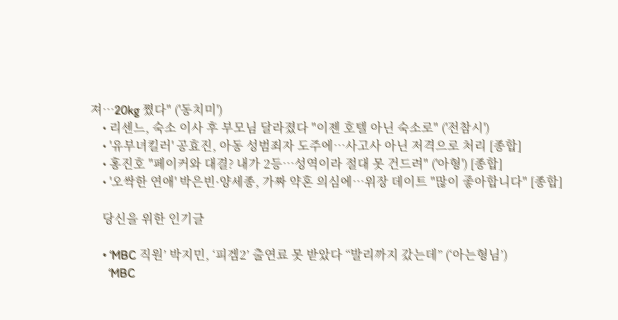져…20kg 쪘다" ('동치미')
    • 리센느, 숙소 이사 후 부모님 달라졌다 "이젠 호텔 아닌 숙소로" ('전참시')
    • '유부녀킬러' 공효진, 아동 성범죄자 도주에…사고사 아닌 저격으로 처리 [종합]
    • 홍진호 "페이커와 대결? 내가 2등…성역이라 절대 못 건드려" ('아형') [종합]
    • '오싹한 연애' 박은빈·양세종, 가짜 약혼 의심에…위장 데이트 "많이 좋아합니다" [종합]

    당신을 위한 인기글

    • ‘MBC 직원’ 박지민, ‘피겜2’ 출연료 못 받았다 “발리까지 갔는데” (‘아는형님’)
      ‘MBC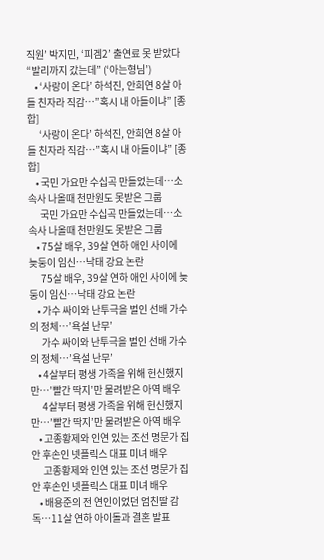직원’ 박지민, ‘피겜2’ 출연료 못 받았다 “발리까지 갔는데” (‘아는형님’)
    • ‘사랑이 온다’ 하석진, 안희연 8살 아들 친자라 직감…”혹시 내 아들이냐” [종합]
      ‘사랑이 온다’ 하석진, 안희연 8살 아들 친자라 직감…”혹시 내 아들이냐” [종합]
    • 국민 가요만 수십곡 만들었는데…소속사 나올때 천만원도 못받은 그룹
      국민 가요만 수십곡 만들었는데…소속사 나올때 천만원도 못받은 그룹
    • 75살 배우, 39살 연하 애인 사이에 늦둥이 임신…낙태 강요 논란
      75살 배우, 39살 연하 애인 사이에 늦둥이 임신…낙태 강요 논란
    • 가수 싸이와 난투극을 벌인 선배 가수의 정체…’욕설 난무’
      가수 싸이와 난투극을 벌인 선배 가수의 정체…’욕설 난무’
    • 4살부터 평생 가족을 위해 헌신했지만…’빨간 딱지’만 물려받은 아역 배우
      4살부터 평생 가족을 위해 헌신했지만…’빨간 딱지’만 물려받은 아역 배우
    • 고종황제와 인연 있는 조선 명문가 집안 후손인 넷플릭스 대표 미녀 배우
      고종황제와 인연 있는 조선 명문가 집안 후손인 넷플릭스 대표 미녀 배우
    • 배용준의 전 연인이었던 엄친딸 감독…11살 연하 아이돌과 결혼 발표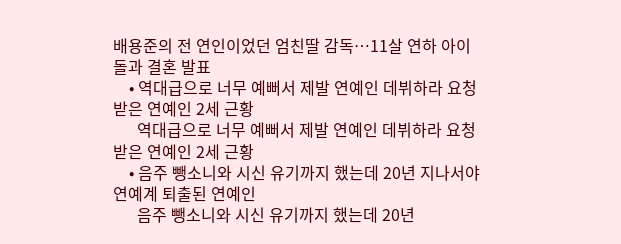배용준의 전 연인이었던 엄친딸 감독…11살 연하 아이돌과 결혼 발표
    • 역대급으로 너무 예뻐서 제발 연예인 데뷔하라 요청받은 연예인 2세 근황
      역대급으로 너무 예뻐서 제발 연예인 데뷔하라 요청받은 연예인 2세 근황
    • 음주 뺑소니와 시신 유기까지 했는데 20년 지나서야 연예계 퇴출된 연예인
      음주 뺑소니와 시신 유기까지 했는데 20년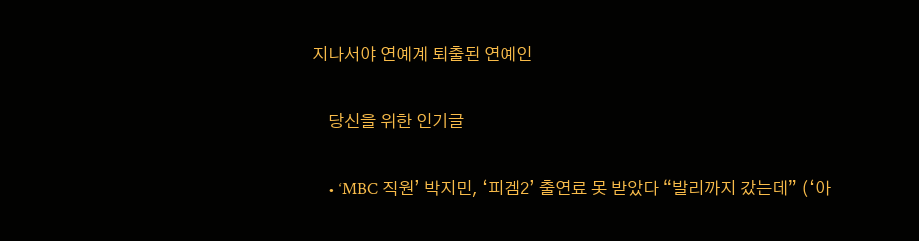지나서야 연예계 퇴출된 연예인

    당신을 위한 인기글

    • ‘MBC 직원’ 박지민, ‘피겜2’ 출연료 못 받았다 “발리까지 갔는데” (‘아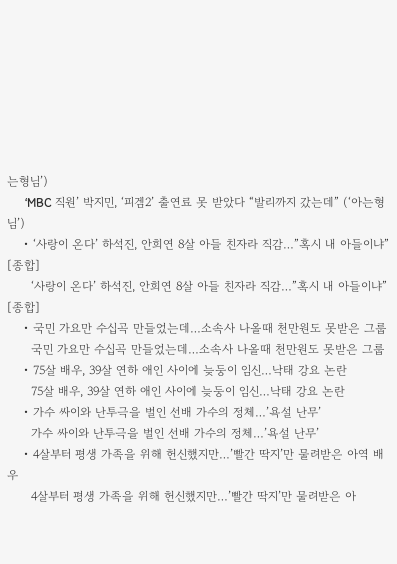는형님’)
      ‘MBC 직원’ 박지민, ‘피겜2’ 출연료 못 받았다 “발리까지 갔는데” (‘아는형님’)
    • ‘사랑이 온다’ 하석진, 안희연 8살 아들 친자라 직감…”혹시 내 아들이냐” [종합]
      ‘사랑이 온다’ 하석진, 안희연 8살 아들 친자라 직감…”혹시 내 아들이냐” [종합]
    • 국민 가요만 수십곡 만들었는데…소속사 나올때 천만원도 못받은 그룹
      국민 가요만 수십곡 만들었는데…소속사 나올때 천만원도 못받은 그룹
    • 75살 배우, 39살 연하 애인 사이에 늦둥이 임신…낙태 강요 논란
      75살 배우, 39살 연하 애인 사이에 늦둥이 임신…낙태 강요 논란
    • 가수 싸이와 난투극을 벌인 선배 가수의 정체…’욕설 난무’
      가수 싸이와 난투극을 벌인 선배 가수의 정체…’욕설 난무’
    • 4살부터 평생 가족을 위해 헌신했지만…’빨간 딱지’만 물려받은 아역 배우
      4살부터 평생 가족을 위해 헌신했지만…’빨간 딱지’만 물려받은 아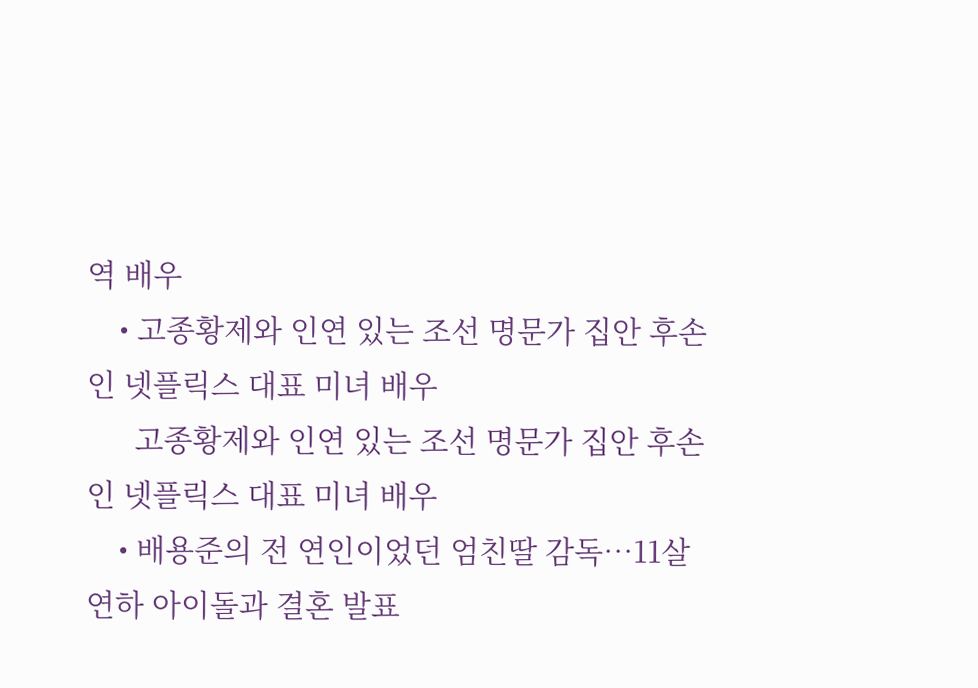역 배우
    • 고종황제와 인연 있는 조선 명문가 집안 후손인 넷플릭스 대표 미녀 배우
      고종황제와 인연 있는 조선 명문가 집안 후손인 넷플릭스 대표 미녀 배우
    • 배용준의 전 연인이었던 엄친딸 감독…11살 연하 아이돌과 결혼 발표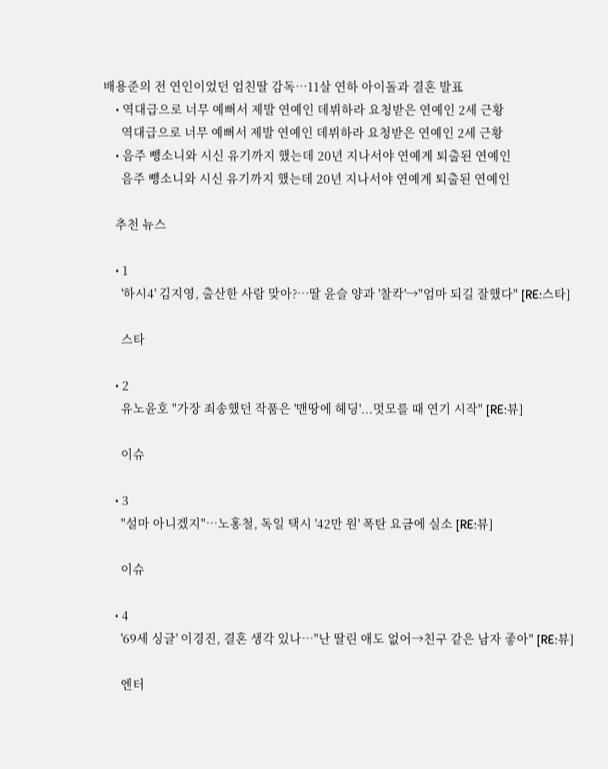배용준의 전 연인이었던 엄친딸 감독…11살 연하 아이돌과 결혼 발표
    • 역대급으로 너무 예뻐서 제발 연예인 데뷔하라 요청받은 연예인 2세 근황
      역대급으로 너무 예뻐서 제발 연예인 데뷔하라 요청받은 연예인 2세 근황
    • 음주 뺑소니와 시신 유기까지 했는데 20년 지나서야 연예계 퇴출된 연예인
      음주 뺑소니와 시신 유기까지 했는데 20년 지나서야 연예계 퇴출된 연예인

    추천 뉴스

    • 1
      '하시4' 김지영, 출산한 사람 맞아?…딸 윤슬 양과 '찰칵'→"엄마 되길 잘했다" [RE:스타]

      스타

    • 2
      유노윤호 "가장 죄송했던 작품은 '맨땅에 헤딩'...멋모를 때 연기 시작" [RE:뷰]

      이슈

    • 3
      "설마 아니겠지"…노홍철, 독일 택시 '42만 원' 폭탄 요금에 실소 [RE:뷰]

      이슈

    • 4
      '69세 싱글' 이경진, 결혼 생각 있나…"난 딸린 애도 없어→친구 같은 남자 좋아" [RE:뷰]

      엔터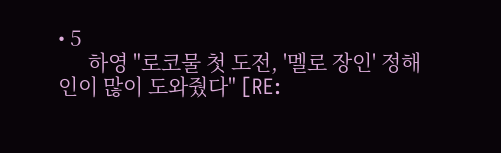• 5
      하영 "로코물 첫 도전, '멜로 장인' 정해인이 많이 도와줬다" [RE: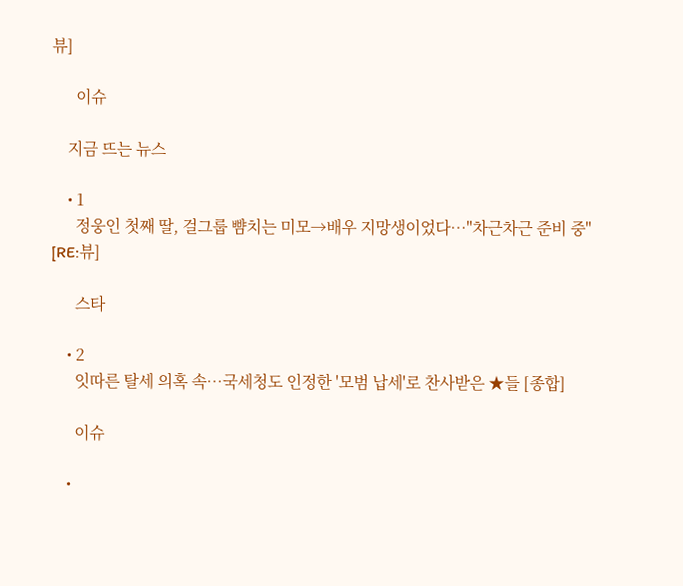뷰]

      이슈

    지금 뜨는 뉴스

    • 1
      정웅인 첫째 딸, 걸그룹 뺨치는 미모→배우 지망생이었다…"차근차근 준비 중" [RE:뷰]

      스타

    • 2
      잇따른 탈세 의혹 속…국세청도 인정한 '모범 납세'로 찬사받은 ★들 [종합]

      이슈

    •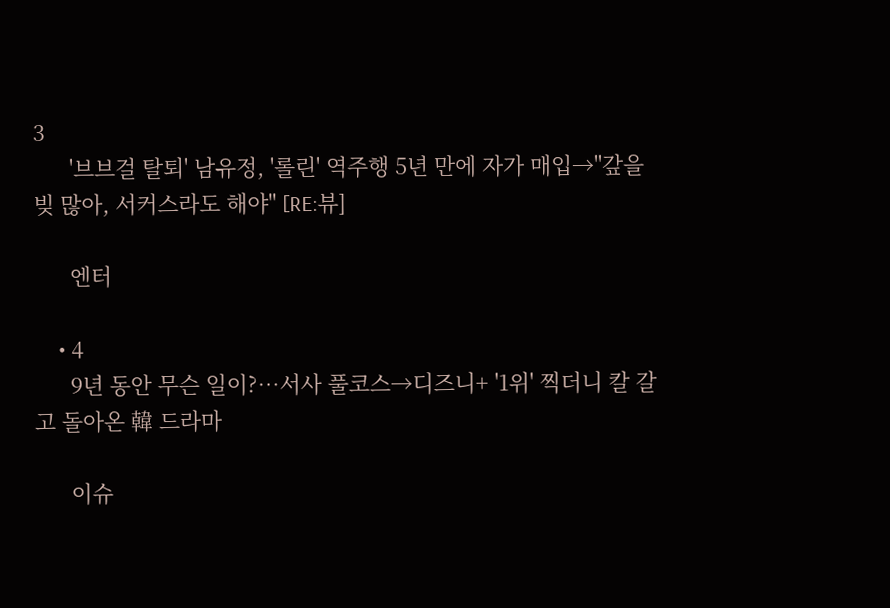3
      '브브걸 탈퇴' 남유정, '롤린' 역주행 5년 만에 자가 매입→"갚을 빚 많아, 서커스라도 해야" [RE:뷰]

      엔터

    • 4
      9년 동안 무슨 일이?…서사 풀코스→디즈니+ '1위' 찍더니 칼 갈고 돌아온 韓 드라마

      이슈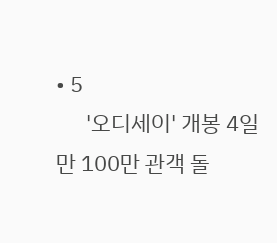• 5
      '오디세이' 개봉 4일 만 100만 관객 돌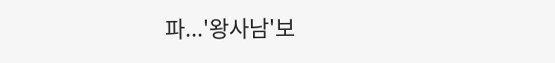파...'왕사남'보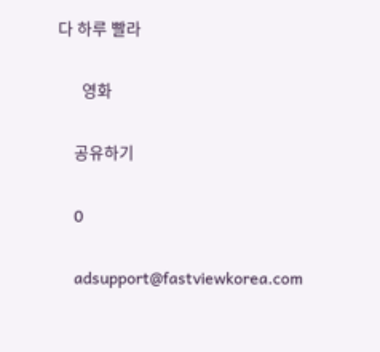다 하루 빨라

      영화

    공유하기

    0

    adsupport@fastviewkorea.com